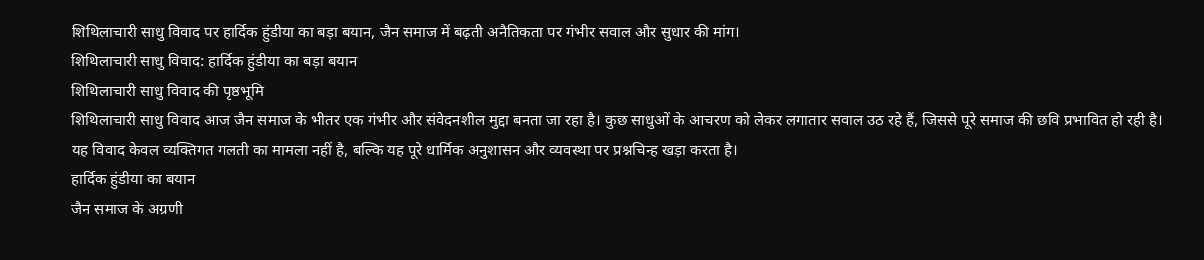शिथिलाचारी साधु विवाद पर हार्दिक हुंडीया का बड़ा बयान, जैन समाज में बढ़ती अनैतिकता पर गंभीर सवाल और सुधार की मांग।
शिथिलाचारी साधु विवाद: हार्दिक हुंडीया का बड़ा बयान
शिथिलाचारी साधु विवाद की पृष्ठभूमि
शिथिलाचारी साधु विवाद आज जैन समाज के भीतर एक गंभीर और संवेदनशील मुद्दा बनता जा रहा है। कुछ साधुओं के आचरण को लेकर लगातार सवाल उठ रहे हैं, जिससे पूरे समाज की छवि प्रभावित हो रही है।
यह विवाद केवल व्यक्तिगत गलती का मामला नहीं है, बल्कि यह पूरे धार्मिक अनुशासन और व्यवस्था पर प्रश्नचिन्ह खड़ा करता है।
हार्दिक हुंडीया का बयान
जैन समाज के अग्रणी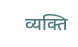व्यक्ति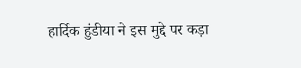हार्दिक हुंडीया ने इस मुद्दे पर कड़ा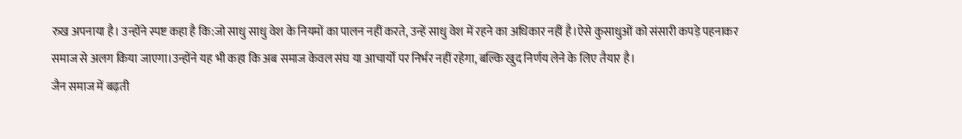रुख अपनाया है। उन्होंने स्पष्ट कहा है कि:जो साधु साधु वेश के नियमों का पालन नहीं करते, उन्हें साधु वेश में रहने का अधिकार नहीं है।ऐसे कुसाधुओं को संसारी कपड़े पहनाकर समाज से अलग किया जाएगा।उन्होंने यह भी कहा कि अब समाज केवल संघ या आचार्यों पर निर्भर नहीं रहेगा, बल्कि खुद निर्णय लेने के लिए तैयार है।
जैन समाज में बढ़ती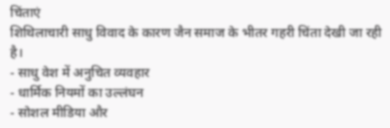चिंताएं
शिथिलाचारी साधु विवाद के कारण जैन समाज के भीतर गहरी चिंता देखी जा रही है।
- साधु वेश में अनुचित व्यवहार
- धार्मिक नियमों का उल्लंघन
- सोशल मीडिया और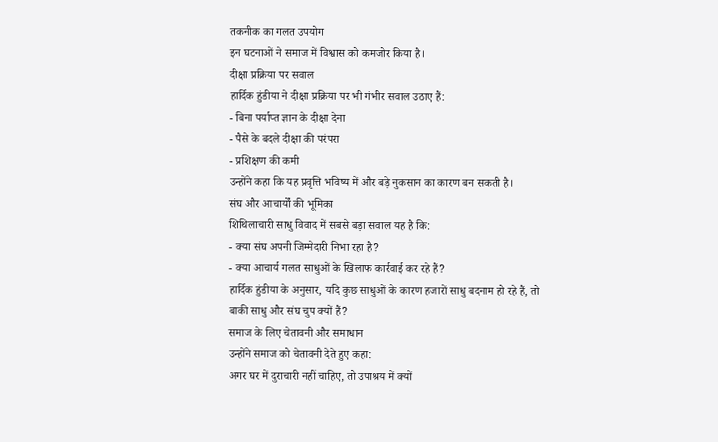तकनीक का गलत उपयोग
इन घटनाओं ने समाज में विश्वास को कमजोर किया है।
दीक्षा प्रक्रिया पर सवाल
हार्दिक हुंडीया ने दीक्षा प्रक्रिया पर भी गंभीर सवाल उठाए हैं:
- बिना पर्याप्त ज्ञान के दीक्षा देना
- पैसे के बदले दीक्षा की परंपरा
- प्रशिक्षण की कमी
उन्होंने कहा कि यह प्रवृत्ति भविष्य में और बड़े नुकसान का कारण बन सकती है।
संघ और आचार्यों की भूमिका
शिथिलाचारी साधु विवाद में सबसे बड़ा सवाल यह है कि:
- क्या संघ अपनी जिम्मेदारी निभा रहा है?
- क्या आचार्य गलत साधुओं के खिलाफ कार्रवाई कर रहे हैं?
हार्दिक हुंडीया के अनुसार, यदि कुछ साधुओं के कारण हजारों साधु बदनाम हो रहे हैं, तो बाकी साधु और संघ चुप क्यों हैं?
समाज के लिए चेतावनी और समाधान
उन्होंने समाज को चेतावनी देते हुए कहा:
अगर घर में दुराचारी नहीं चाहिए, तो उपाश्रय में क्यों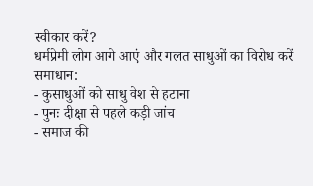स्वीकार करें?
धर्मप्रेमी लोग आगे आएं और गलत साधुओं का विरोध करें
समाधान:
- कुसाधुओं को साधु वेश से हटाना
- पुनः दीक्षा से पहले कड़ी जांच
- समाज की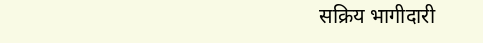सक्रिय भागीदारी